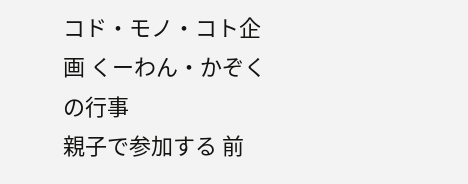コド・モノ・コト企画 くーわん・かぞくの行事
親子で参加する 前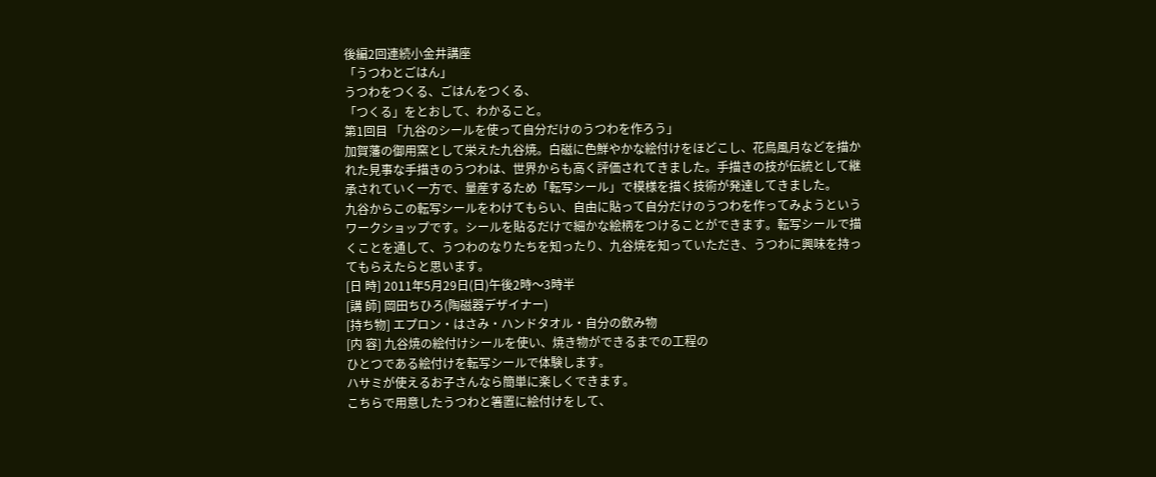後編2回連続小金井講座
「うつわとごはん」
うつわをつくる、ごはんをつくる、
「つくる」をとおして、わかること。
第1回目 「九谷のシールを使って自分だけのうつわを作ろう」
加賀藩の御用窯として栄えた九谷焼。白磁に色鮮やかな絵付けをほどこし、花鳥風月などを描かれた見事な手描きのうつわは、世界からも高く評価されてきました。手描きの技が伝統として継承されていく一方で、量産するため「転写シール」で模様を描く技術が発達してきました。
九谷からこの転写シールをわけてもらい、自由に貼って自分だけのうつわを作ってみようというワークショップです。シールを貼るだけで細かな絵柄をつけることができます。転写シールで描くことを通して、うつわのなりたちを知ったり、九谷焼を知っていただき、うつわに興味を持ってもらえたらと思います。
[日 時] 2011年5月29日(日)午後2時〜3時半
[講 師] 岡田ちひろ(陶磁器デザイナー)
[持ち物] エプロン・はさみ・ハンドタオル・自分の飲み物
[内 容] 九谷焼の絵付けシールを使い、焼き物ができるまでの工程の
ひとつである絵付けを転写シールで体験します。
ハサミが使えるお子さんなら簡単に楽しくできます。
こちらで用意したうつわと箸置に絵付けをして、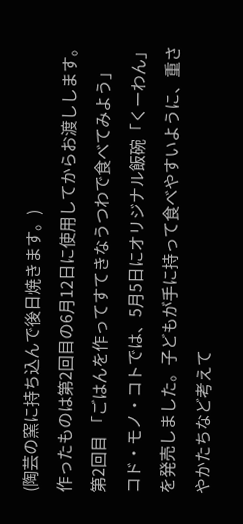(陶芸の窯に持ち込んで後日焼きます。)
作ったものは第2回目の6月12日に使用してからお渡しします。
第2回目 「ごはんを作ってすてきなうつわで食べてみよう」
コド・モノ・コトでは、5月5日にオリジナル飯碗「くーわん」を発売しました。子どもが手に持って食べやすいように、重さやかたちなど考えて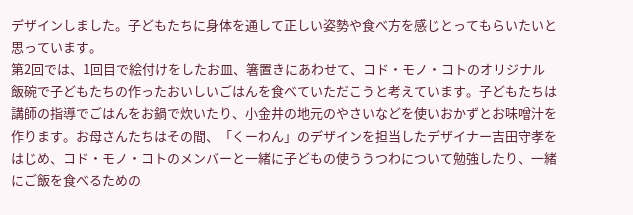デザインしました。子どもたちに身体を通して正しい姿勢や食べ方を感じとってもらいたいと思っています。
第2回では、1回目で絵付けをしたお皿、箸置きにあわせて、コド・モノ・コトのオリジナル飯碗で子どもたちの作ったおいしいごはんを食べていただこうと考えています。子どもたちは講師の指導でごはんをお鍋で炊いたり、小金井の地元のやさいなどを使いおかずとお味噌汁を作ります。お母さんたちはその間、「くーわん」のデザインを担当したデザイナー吉田守孝をはじめ、コド・モノ・コトのメンバーと一緒に子どもの使ううつわについて勉強したり、一緒にご飯を食べるための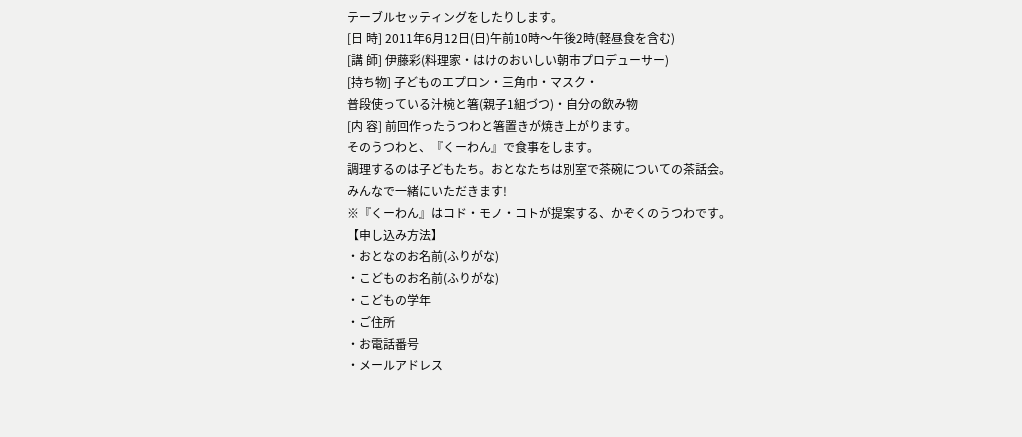テーブルセッティングをしたりします。
[日 時] 2011年6月12日(日)午前10時〜午後2時(軽昼食を含む)
[講 師] 伊藤彩(料理家・はけのおいしい朝市プロデューサー)
[持ち物] 子どものエプロン・三角巾・マスク・
普段使っている汁椀と箸(親子1組づつ)・自分の飲み物
[内 容] 前回作ったうつわと箸置きが焼き上がります。
そのうつわと、『くーわん』で食事をします。
調理するのは子どもたち。おとなたちは別室で茶碗についての茶話会。
みんなで一緒にいただきます!
※『くーわん』はコド・モノ・コトが提案する、かぞくのうつわです。
【申し込み方法】
・おとなのお名前(ふりがな)
・こどものお名前(ふりがな)
・こどもの学年
・ご住所
・お電話番号
・メールアドレス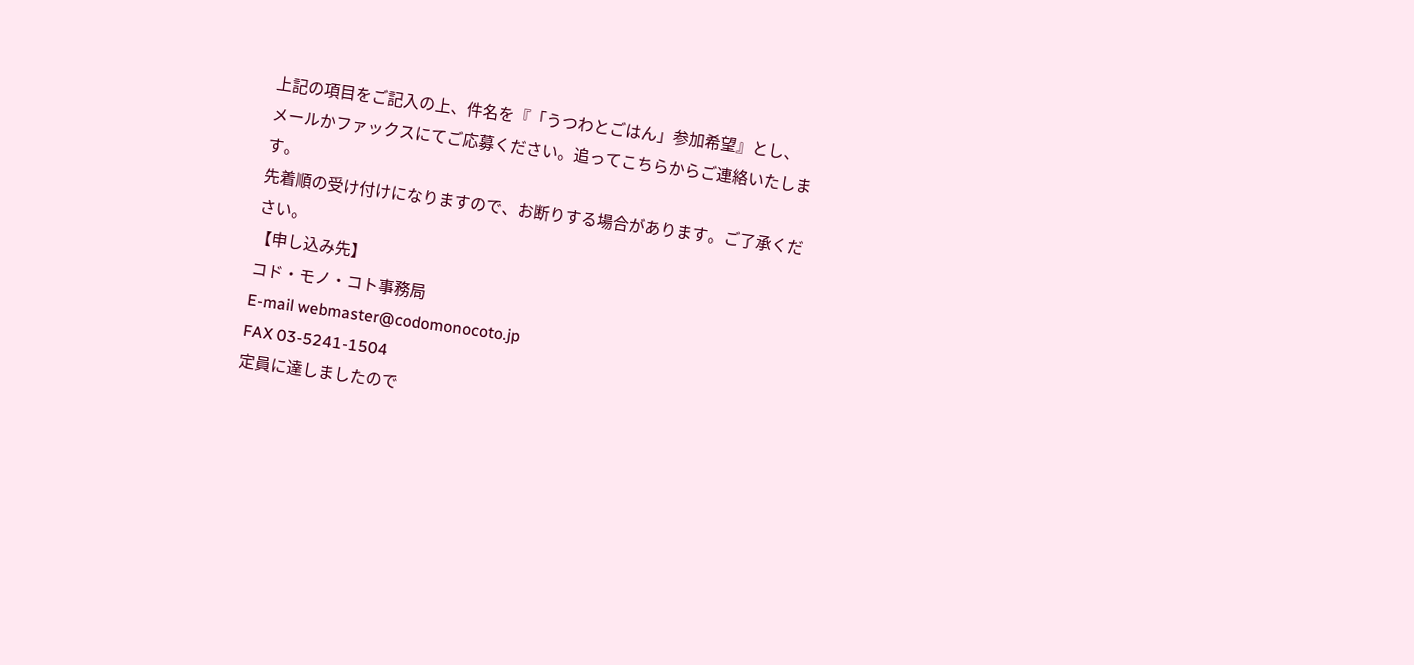上記の項目をご記入の上、件名を『「うつわとごはん」参加希望』とし、
メールかファックスにてご応募ください。追ってこちらからご連絡いたします。
先着順の受け付けになりますので、お断りする場合があります。ご了承ください。
【申し込み先】
コド・モノ・コト事務局
E-mail webmaster@codomonocoto.jp
FAX 03-5241-1504
定員に達しましたので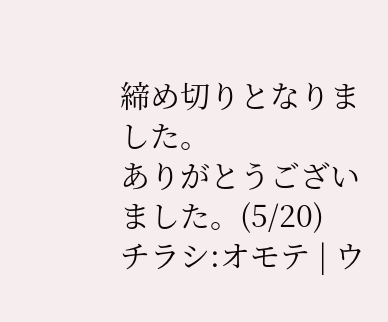締め切りとなりました。
ありがとうございました。(5/20)
チラシ:オモテ | ウ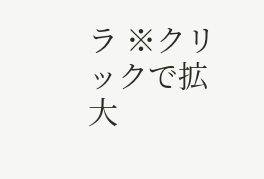ラ ※クリックで拡大